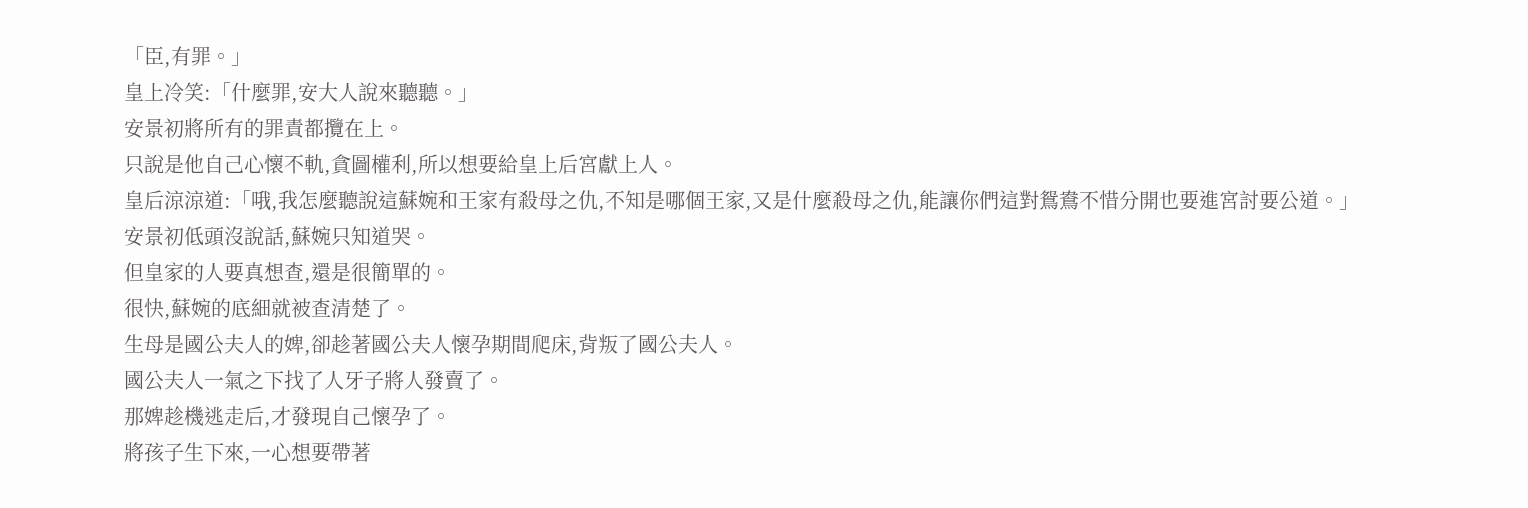「臣,有罪。」
皇上冷笑:「什麼罪,安大人說來聽聽。」
安景初將所有的罪責都攬在上。
只說是他自己心懷不軌,貪圖權利,所以想要給皇上后宮獻上人。
皇后涼涼道:「哦,我怎麼聽說這蘇婉和王家有殺母之仇,不知是哪個王家,又是什麼殺母之仇,能讓你們這對鴛鴦不惜分開也要進宮討要公道。」
安景初低頭沒說話,蘇婉只知道哭。
但皇家的人要真想查,還是很簡單的。
很快,蘇婉的底細就被查清楚了。
生母是國公夫人的婢,卻趁著國公夫人懷孕期間爬床,背叛了國公夫人。
國公夫人一氣之下找了人牙子將人發賣了。
那婢趁機逃走后,才發現自己懷孕了。
將孩子生下來,一心想要帶著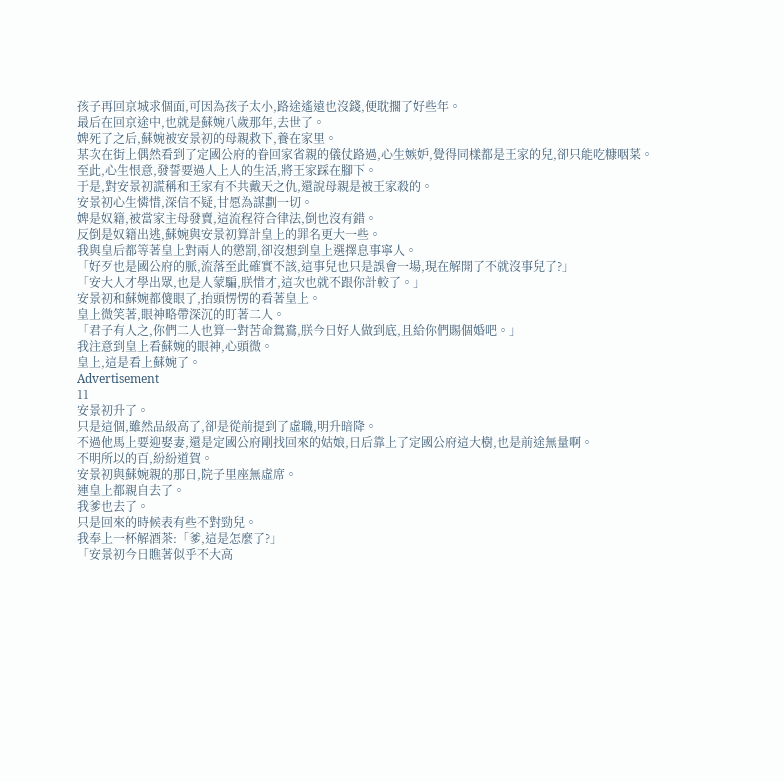孩子再回京城求個面,可因為孩子太小,路途遙遠也沒錢,便耽擱了好些年。
最后在回京途中,也就是蘇婉八歲那年,去世了。
婢死了之后,蘇婉被安景初的母親救下,養在家里。
某次在街上偶然看到了定國公府的眷回家省親的儀仗路過,心生嫉妒,覺得同樣都是王家的兒,卻只能吃糠咽菜。
至此,心生恨意,發誓要過人上人的生活,將王家踩在腳下。
于是,對安景初謊稱和王家有不共戴天之仇,還說母親是被王家殺的。
安景初心生憐惜,深信不疑,甘愿為謀劃一切。
婢是奴籍,被當家主母發賣,這流程符合律法,倒也沒有錯。
反倒是奴籍出逃,蘇婉與安景初算計皇上的罪名更大一些。
我與皇后都等著皇上對兩人的懲罰,卻沒想到皇上選擇息事寧人。
「好歹也是國公府的脈,流落至此確實不該,這事兒也只是誤會一場,現在解開了不就沒事兒了?」
「安大人才學出眾,也是人蒙騙,朕惜才,這次也就不跟你計較了。」
安景初和蘇婉都傻眼了,抬頭愣愣的看著皇上。
皇上微笑著,眼神略帶深沉的盯著二人。
「君子有人之,你們二人也算一對苦命鴛鴦,朕今日好人做到底,且給你們賜個婚吧。」
我注意到皇上看蘇婉的眼神,心頭微。
皇上,這是看上蘇婉了。
Advertisement
11
安景初升了。
只是這個,雖然品級高了,卻是從前提到了虛職,明升暗降。
不過他馬上要迎娶妻,還是定國公府剛找回來的姑娘,日后靠上了定國公府這大樹,也是前途無量啊。
不明所以的百,紛紛道賀。
安景初與蘇婉親的那日,院子里座無虛席。
連皇上都親自去了。
我爹也去了。
只是回來的時候表有些不對勁兒。
我奉上一杯解酒茶:「爹,這是怎麼了?」
「安景初今日瞧著似乎不大高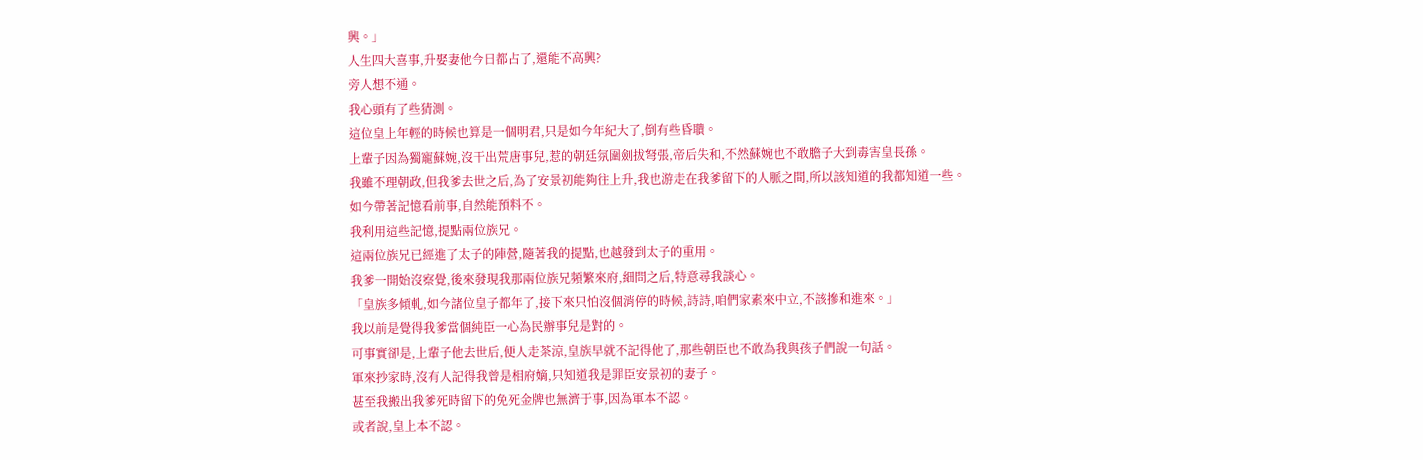興。」
人生四大喜事,升娶妻他今日都占了,還能不高興?
旁人想不通。
我心頭有了些猜測。
這位皇上年輕的時候也算是一個明君,只是如今年紀大了,倒有些昏聵。
上輩子因為獨寵蘇婉,沒干出荒唐事兒,惹的朝廷氛圍劍拔弩張,帝后失和,不然蘇婉也不敢膽子大到毒害皇長孫。
我雖不理朝政,但我爹去世之后,為了安景初能夠往上升,我也游走在我爹留下的人脈之間,所以該知道的我都知道一些。
如今帶著記憶看前事,自然能預料不。
我利用這些記憶,提點兩位族兄。
這兩位族兄已經進了太子的陣營,隨著我的提點,也越發到太子的重用。
我爹一開始沒察覺,後來發現我那兩位族兄頻繁來府,細問之后,特意尋我談心。
「皇族多傾軋,如今諸位皇子都年了,接下來只怕沒個消停的時候,詩詩,咱們家素來中立,不該摻和進來。」
我以前是覺得我爹當個純臣一心為民辦事兒是對的。
可事實卻是,上輩子他去世后,便人走茶涼,皇族早就不記得他了,那些朝臣也不敢為我與孩子們說一句話。
軍來抄家時,沒有人記得我曾是相府嫡,只知道我是罪臣安景初的妻子。
甚至我搬出我爹死時留下的免死金牌也無濟于事,因為軍本不認。
或者說,皇上本不認。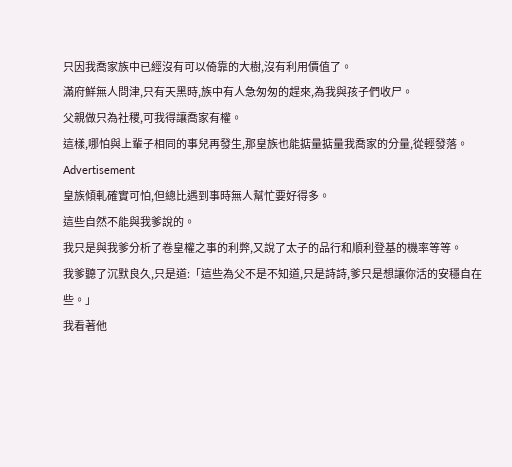只因我喬家族中已經沒有可以倚靠的大樹,沒有利用價值了。
滿府鮮無人問津,只有天黑時,族中有人急匆匆的趕來,為我與孩子們收尸。
父親做只為社稷,可我得讓喬家有權。
這樣,哪怕與上輩子相同的事兒再發生,那皇族也能掂量掂量我喬家的分量,從輕發落。
Advertisement
皇族傾軋確實可怕,但總比遇到事時無人幫忙要好得多。
這些自然不能與我爹說的。
我只是與我爹分析了卷皇權之事的利弊,又說了太子的品行和順利登基的機率等等。
我爹聽了沉默良久,只是道:「這些為父不是不知道,只是詩詩,爹只是想讓你活的安穩自在些。」
我看著他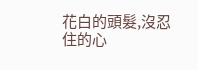花白的頭髮,沒忍住的心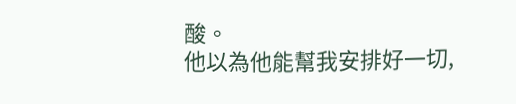酸。
他以為他能幫我安排好一切,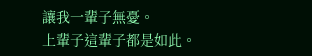讓我一輩子無憂。
上輩子這輩子都是如此。